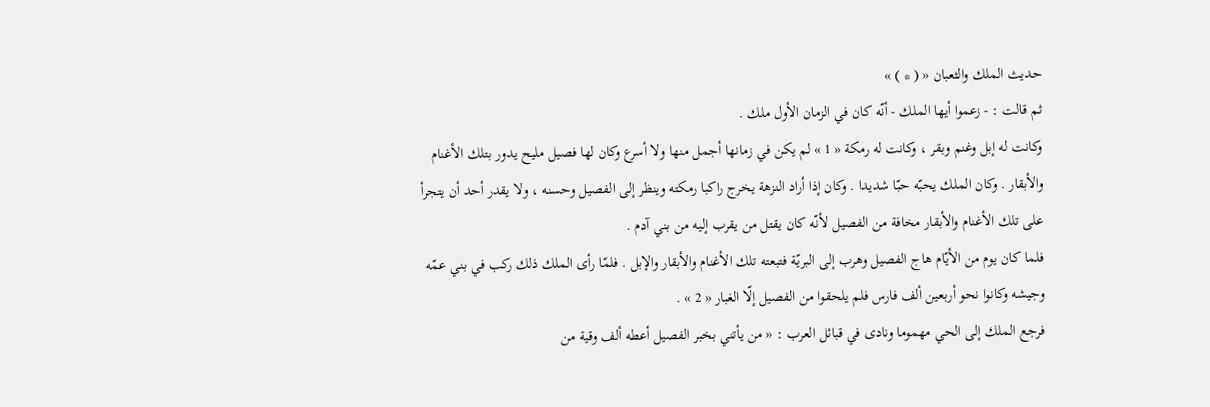حديث الملك والثعبان « ( * ) »
ثم قالت : - زعموا أيها الملك - أنّه كان في الزمان الأول ملك .
وكانت له إبل وغنم وبقر ، وكانت له رمكة « 1 » لم يكن في زمانها أجمل منها ولا أسرع وكان لها فصيل مليح يدور بتلك الأغنام والأبقار . وكان الملك يحبّه حبّا شديدا . وكان إذا أراد النزهة يخرج راكبا رمكته وينظر إلى الفصيل وحسنه ، ولا يقدر أحد أن يتجرأ على تلك الأغنام والأبقار مخافة من الفصيل لأنّه كان يقتل من يقرب إليه من بني آدم .
فلما كان يوم من الأيّام هاج الفصيل وهرب إلى البريّة فتبعته تلك الأغنام والأبقار والإبل . فلمّا رأى الملك ذلك ركب في بني عمّه وجيشه وكانوا نحو أربعين ألف فارس فلم يلحقوا من الفصيل إلّا الغبار « 2 » .
فرجع الملك إلى الحي مهموما ونادى في قبائل العرب : « من يأتني بخبر الفصيل أعطه ألف وقية من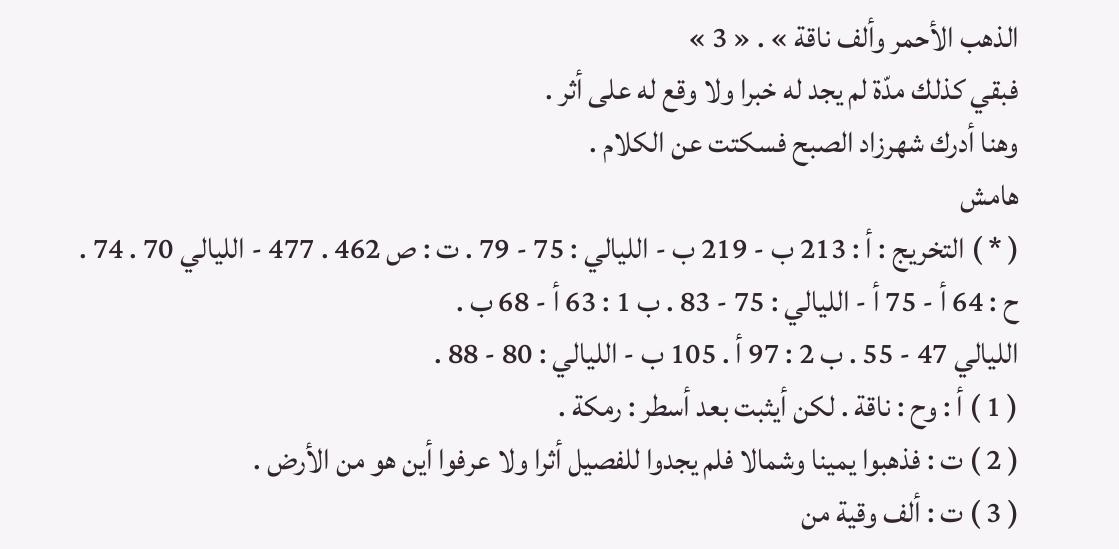الذهب الأحمر وألف ناقة » . « 3 »
فبقي كذلك مدّة لم يجد له خبرا ولا وقع له على أثر .
وهنا أدرك شهرزاد الصبح فسكتت عن الكلام .
هامش
( * ) التخريج : أ : 213 ب - 219 ب - الليالي : 75 - 79 . ت : ص 462 . 477 - الليالي 70 . 74 . ح : 64 أ - 75 أ - الليالي : 75 - 83 . ب 1 : 63 أ - 68 ب .
الليالي 47 - 55 . ب 2 : 97 أ . 105 ب - الليالي : 80 - 88 .
( 1 ) أ : وح : ناقة . لكن أيثبت بعد أسطر : رمكة .
( 2 ) ت : فذهبوا يمينا وشمالا فلم يجدوا للفصيل أثرا ولا عرفوا أين هو من الأرض .
( 3 ) ت : ألف وقية من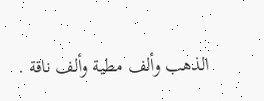الذهب وألف مطية وألف ناقة .